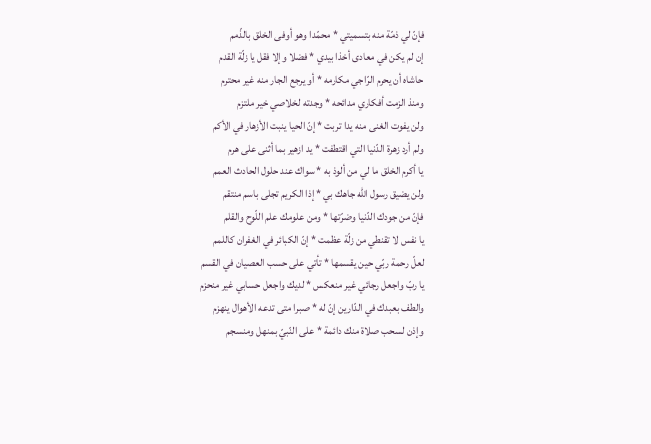فإنّ لي ذمّة منه بتسميتي * محمّدا وهو أوفى الخلق بالذّمم
إن لم يكن في معادى أخذا بيدي * فضلا وإلا فقل يا زلّة القدم
حاشاه أن يحرم الرّاجي مكارمه * أو يرجع الجار منه غير محترم
ومنذ الزمت أفكاري مدائحه * وجدته لخلاصي خير ملتزم
ولن يفوت الغنى منه يدا تربت * إنّ الحيا ينبت الأزهار في الأكم
ولم أرد زهرة الدّنيا التي اقتطفت * يد ازهير بما أثنى على هرم
يا أكرم الخلق ما لي من ألوذ به * سواك عند حلول الحادث العمم
ولن يضيق رسول اللّه جاهك بي * إذا الكريم تجلى باسم منتقم
فإنّ من جودك الدّنيا وضرّتها * ومن علومك علم اللّوح والقلم
يا نفس لا تقنطي من زلّة عظمت * إنّ الكبائر في الغفران كاللمم
لعلّ رحمة ربّي حين يقسمها * تأتي على حسب العصيان في القسم
يا ربّ واجعل رجائي غير منعكس * لديك واجعل حسابي غير منحزم
والطف بعبدك في الدّارين إنّ له * صبرا متى تدعه الأهوال ينهزم
وإذن لسحب صلاة منك دائمة * على النّبيّ بمنهل ومنسجم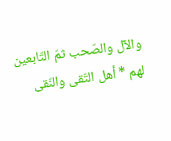والآل والصّحب ثمّ التّابعين لهم * أهل التّقى والنّقى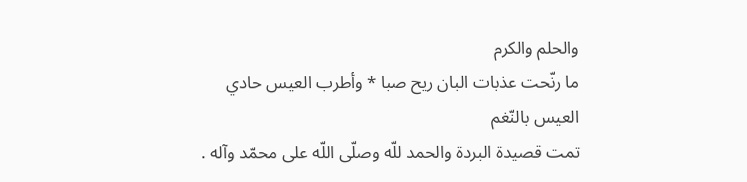والحلم والكرم
ما رنّحت عذبات البان ريح صبا * وأطرب العيس حادي العيس بالنّغم
تمت قصيدة البردة والحمد للّه وصلّى اللّه على محمّد وآله .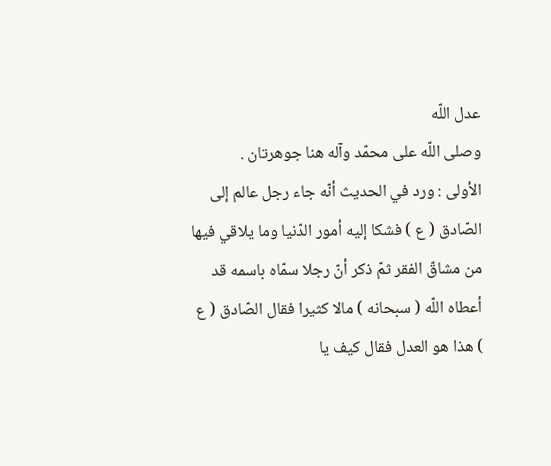عدل اللّه
وصلى اللّه على محمّد وآله هنا جوهرتان .
الأولى : ورد في الحديث أنّه جاء رجل عالم إلى الصّادق ( ع ) فشكا إليه أمور الدّنيا وما يلاقي فيها من مشاقّ الفقر ثمّ ذكر أنّ رجلا سمّاه باسمه قد أعطاه اللّه ( سبحانه ) مالا كثيرا فقال الصّادق ( ع ) هذا هو العدل فقال كيف يا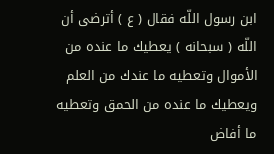ابن رسول اللّه فقال ( ع ) أترضى أن اللّه ( سبحانه ) يعطيك ما عنده من الأموال وتعطيه ما عندك من العلم ويعطيك ما عنده من الحمق وتعطيه ما أفاض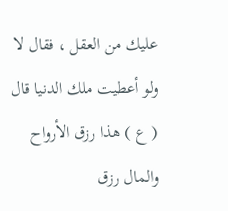عليك من العقل ، فقال لا ولو أعطيت ملك الدنيا قال ( ع ) هذا رزق الأرواح والمال رزق